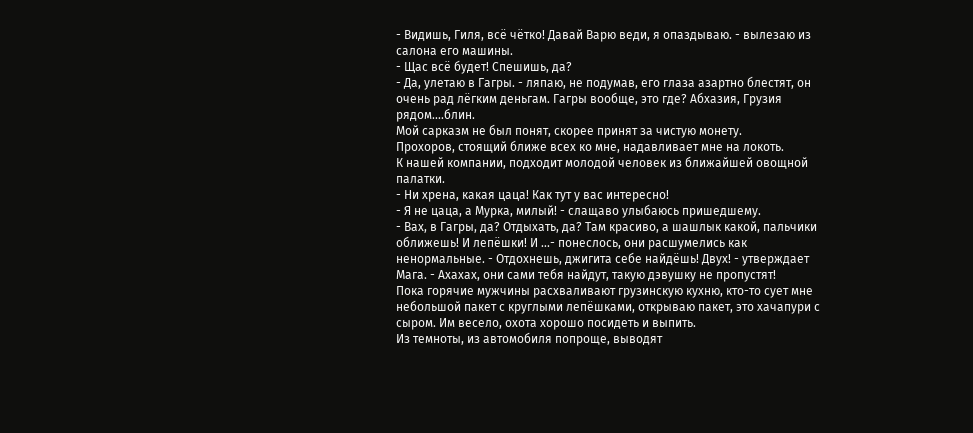- Видишь, Гиля, всё чётко! Давай Варю веди, я опаздываю. - вылезаю из салона его машины.
- Щас всё будет! Спешишь, да?
- Да, улетаю в Гагры. - ляпаю, не подумав, его глаза азартно блестят, он очень рад лёгким деньгам. Гагры вообще, это где? Абхазия, Грузия рядом....блин.
Мой сарказм не был понят, скорее принят за чистую монету.
Прохоров, стоящий ближе всех ко мне, надавливает мне на локоть.
К нашей компании, подходит молодой человек из ближайшей овощной палатки.
- Ни хрена, какая цаца! Как тут у вас интересно!
- Я не цаца, а Мурка, милый! - слащаво улыбаюсь пришедшему.
- Вах, в Гагры, да? Отдыхать, да? Там красиво, а шашлык какой, пальчики оближешь! И лепёшки! И ...- понеслось, они расшумелись как ненормальные. - Отдохнешь, джигита себе найдёшь! Двух! - утверждает Мага. - Ахахах, они сами тебя найдут, такую дэвушку не пропустят!
Пока горячие мужчины расхваливают грузинскую кухню, кто-то сует мне небольшой пакет с круглыми лепёшками, открываю пакет, это хачапури с сыром. Им весело, охота хорошо посидеть и выпить.
Из темноты, из автомобиля попроще, выводят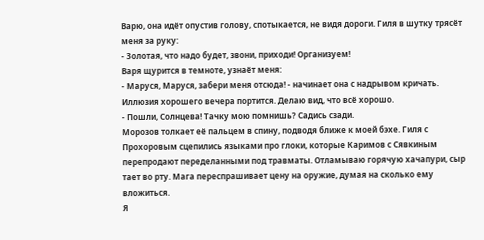Варю, она идёт опустив голову, спотыкается, не видя дороги. Гиля в шутку трясёт меня за руку:
- Золотая, что надо будет, звони, приходи! Организуем!
Варя щурится в темноте, узнаёт меня:
- Маруся, Маруся, забери меня отсюда! - начинает она с надрывом кричать. Иллюзия хорошего вечера портится. Делаю вид, что всё хорошо.
- Пошли, Солнцева! Тачку мою помнишь? Садись сзади.
Морозов толкает её пальцем в спину, подводя ближе к моей бэхе. Гиля с Прохоровым сцепились языками про глоки, которые Каримов с Сявкиным перепродают переделанными под травматы. Отламываю горячую хачапури, сыр тает во рту. Мага переспрашивает цену на оружие, думая на сколько ему вложиться.
Я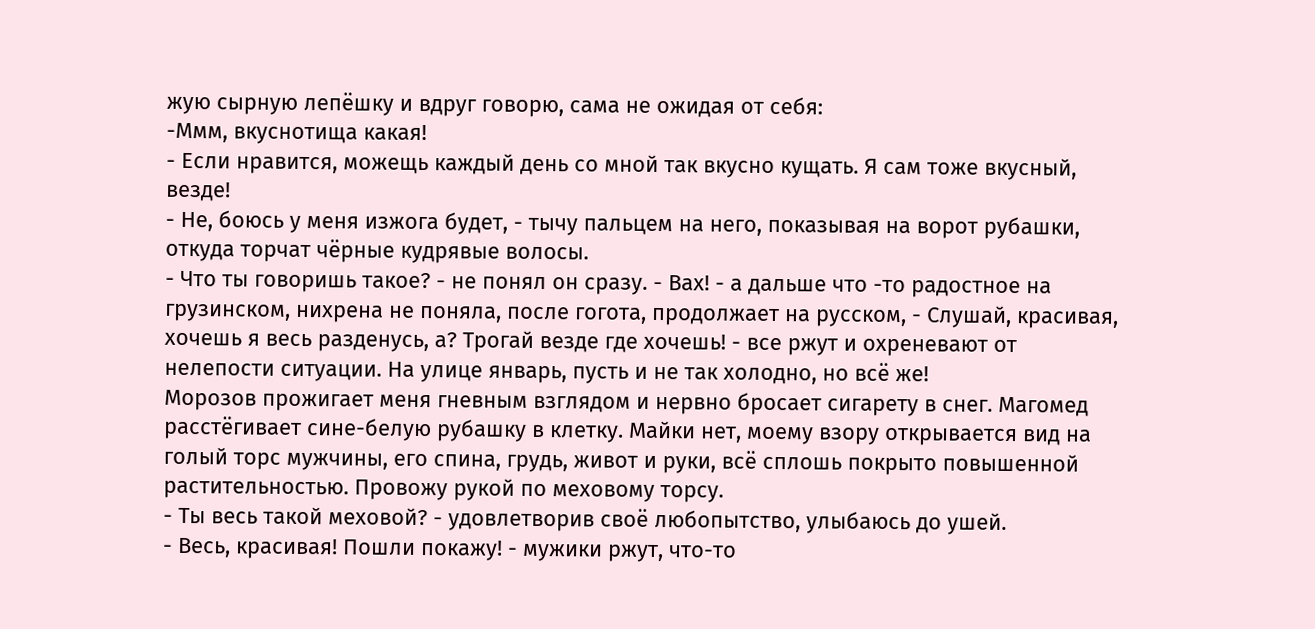жую сырную лепёшку и вдруг говорю, сама не ожидая от себя:
-Ммм, вкуснотища какая!
- Если нравится, можещь каждый день со мной так вкусно кущать. Я сам тоже вкусный, везде!
- Не, боюсь у меня изжога будет, - тычу пальцем на него, показывая на ворот рубашки, откуда торчат чёрные кудрявые волосы.
- Что ты говоришь такое? - не понял он сразу. - Вах! - а дальше что -то радостное на грузинском, нихрена не поняла, после гогота, продолжает на русском, - Слушай, красивая, хочешь я весь разденусь, а? Трогай везде где хочешь! - все ржут и охреневают от нелепости ситуации. На улице январь, пусть и не так холодно, но всё же!
Морозов прожигает меня гневным взглядом и нервно бросает сигарету в снег. Магомед расстёгивает сине-белую рубашку в клетку. Майки нет, моему взору открывается вид на голый торс мужчины, его спина, грудь, живот и руки, всё сплошь покрыто повышенной растительностью. Провожу рукой по меховому торсу.
- Ты весь такой меховой? - удовлетворив своё любопытство, улыбаюсь до ушей.
- Весь, красивая! Пошли покажу! - мужики ржут, что-то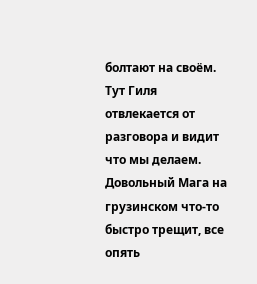болтают на своём. Тут Гиля отвлекается от разговора и видит что мы делаем. Довольный Мага на грузинском что-то быстро трещит, все опять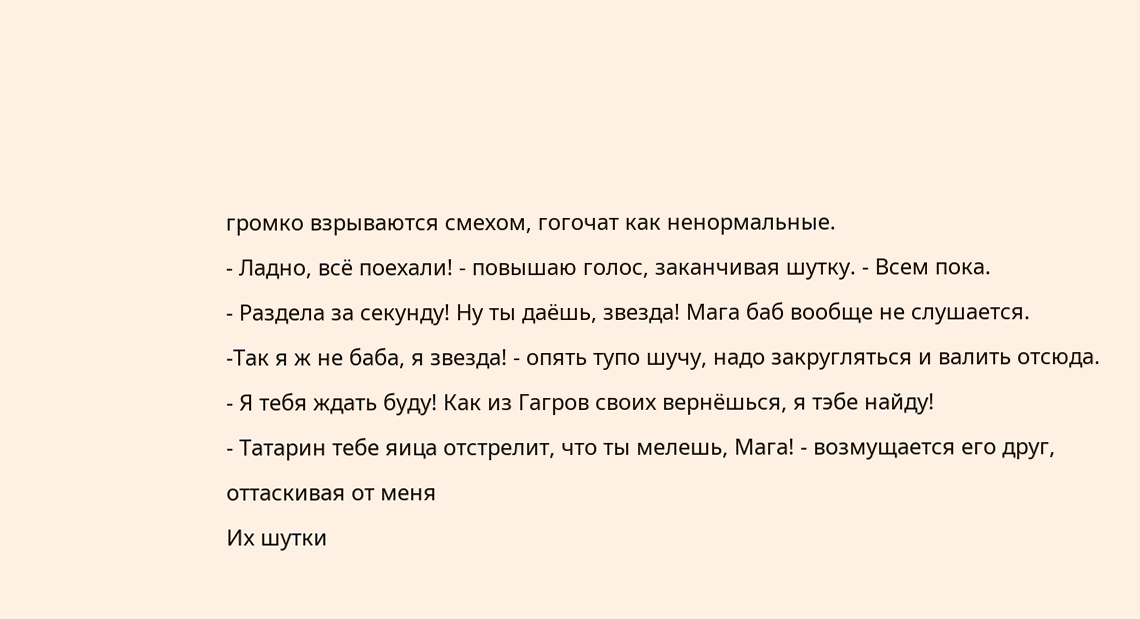громко взрываются смехом, гогочат как ненормальные.
- Ладно, всё поехали! - повышаю голос, заканчивая шутку. - Всем пока.
- Раздела за секунду! Ну ты даёшь, звезда! Мага баб вообще не слушается.
-Так я ж не баба, я звезда! - опять тупо шучу, надо закругляться и валить отсюда.
- Я тебя ждать буду! Как из Гагров своих вернёшься, я тэбе найду!
- Татарин тебе яица отстрелит, что ты мелешь, Мага! - возмущается его друг, оттаскивая от меня
Их шутки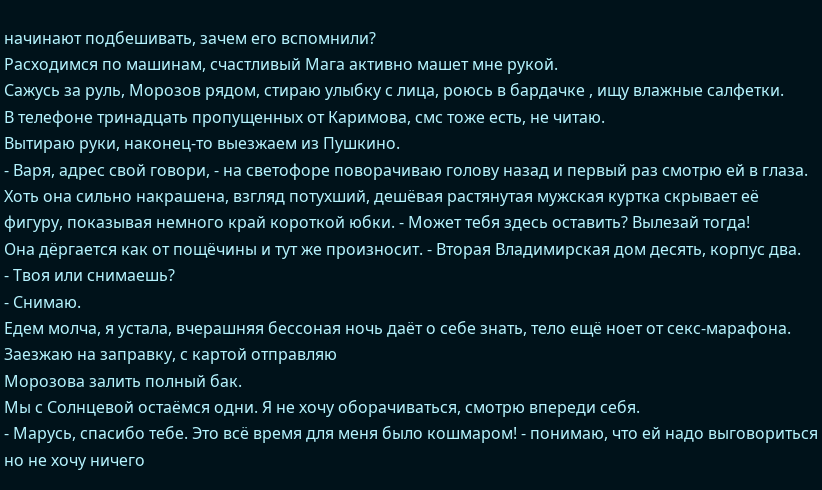начинают подбешивать, зачем его вспомнили?
Расходимся по машинам, счастливый Мага активно машет мне рукой.
Сажусь за руль, Морозов рядом, стираю улыбку с лица, роюсь в бардачке , ищу влажные салфетки.
В телефоне тринадцать пропущенных от Каримова, смс тоже есть, не читаю.
Вытираю руки, наконец-то выезжаем из Пушкино.
- Варя, адрес свой говори, - на светофоре поворачиваю голову назад и первый раз смотрю ей в глаза. Хоть она сильно накрашена, взгляд потухший, дешёвая растянутая мужская куртка скрывает её фигуру, показывая немного край короткой юбки. - Может тебя здесь оставить? Вылезай тогда!
Она дёргается как от пощёчины и тут же произносит. - Вторая Владимирская дом десять, корпус два.
- Твоя или снимаешь?
- Снимаю.
Едем молча, я устала, вчерашняя бессоная ночь даёт о себе знать, тело ещё ноет от секс-марафона.
Заезжаю на заправку, с картой отправляю
Морозова залить полный бак.
Мы с Солнцевой остаёмся одни. Я не хочу оборачиваться, смотрю впереди себя.
- Марусь, спасибо тебе. Это всё время для меня было кошмаром! - понимаю, что ей надо выговориться но не хочу ничего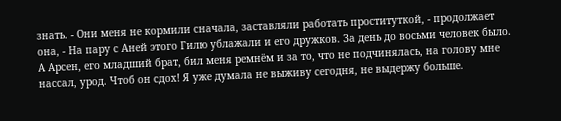знать. - Они меня не кормили сначала, заставляли работать проституткой, - продолжает она, - На пару с Аней этого Гилю ублажали и его дружков. За день до восьми человек было. А Арсен, его младший брат, бил меня ремнём и за то, что не подчинялась, на голову мне нассал, урод. Чтоб он сдох! Я уже думала не выживу сегодня, не выдержу больше.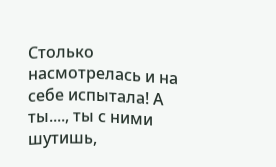Столько насмотрелась и на себе испытала! А ты...., ты с ними шутишь,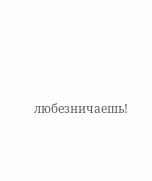любезничаешь!